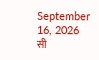September 16, 2026
सी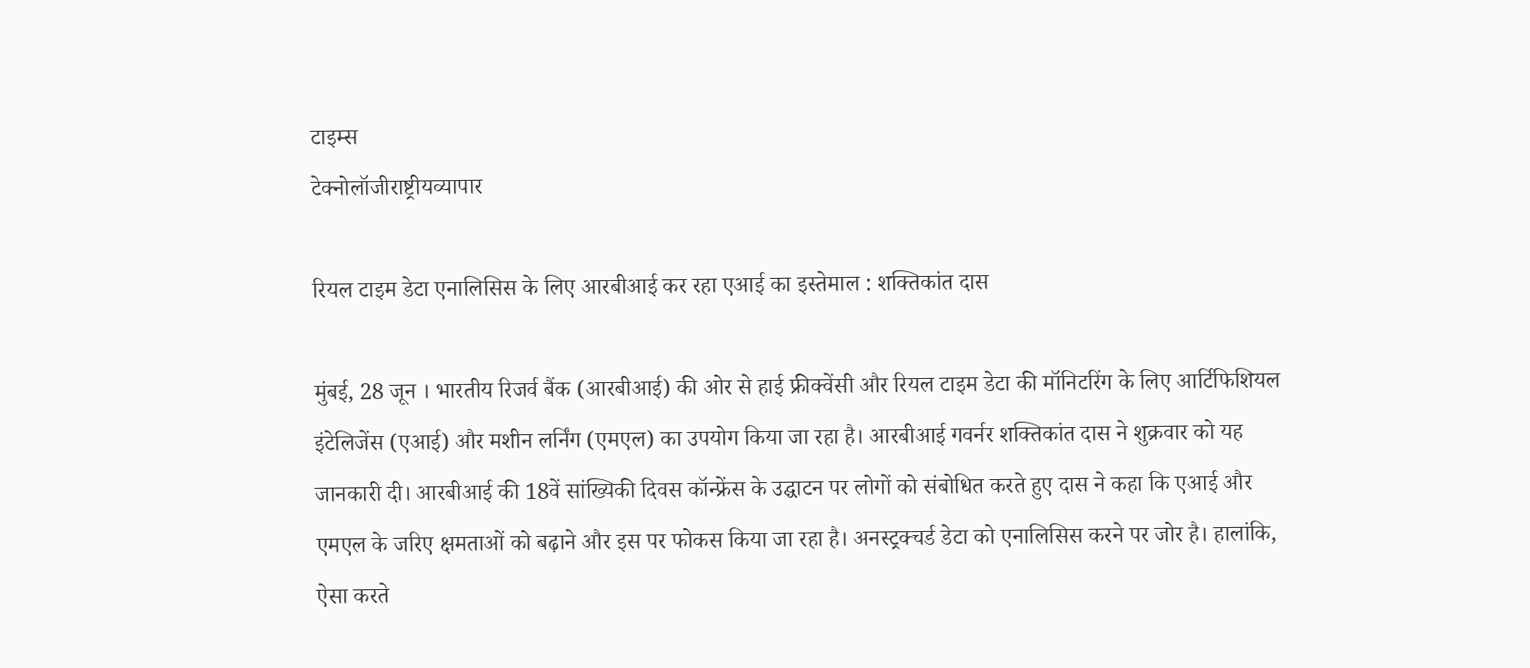टाइम्स
टेक्नोलॉजीराष्ट्रीयव्यापार

रियल टाइम डेटा एनालिसिस के लिए आरबीआई कर रहा एआई का इस्तेमाल : शक्तिकांत दास

मुंबई, 28 जून । भारतीय रिजर्व बैंक (आरबीआई) की ओर से हाई फ्रीक्वेंसी और रियल टाइम डेटा की मॉनिटरिंग के लिए आर्टिफिशियल इंटेलिजेंस (एआई) और मशीन लर्निंग (एमएल) का उपयोग किया जा रहा है। आरबीआई गवर्नर शक्तिकांत दास ने शुक्रवार को यह जानकारी दी। आरबीआई की 18वें सांख्यिकी दिवस कॉन्फ्रेंस के उद्घाटन पर लोगों को संबोधित करते हुए दास ने कहा कि एआई और एमएल के जरिए क्षमताओं को बढ़ाने और इस पर फोकस किया जा रहा है। अनस्ट्रक्चर्ड डेटा को एनालिसिस करने पर जोर है। हालांकि, ऐसा करते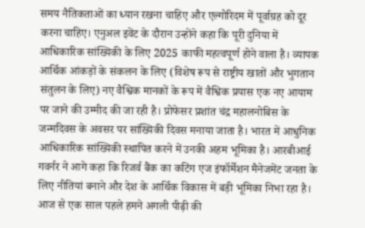समय नैतिकताओं का ध्यान रखना चाहिए और एल्गोरिदम में पूर्वाग्रह को दूर करना चाहिए। एनुअल इवेंट के दौरान उन्होंने कहा कि पूरी दुनिया में आधिकारिक सांख्यिकी के लिए 2025 काफी महत्वपूर्ण होने वाला है। व्यापक आर्थिक आंकड़ों के संकलन के लिए (विशेष रूप से राष्ट्रीय खातों और भुगतान संतुलन के लिए) नए वैश्विक मानकों के रूप में वैश्विक प्रयास एक नए आयाम पर जाने की उम्मीद की जा रही है। प्रोफेसर प्रशांत चंद्र महालनोबिस के जन्मदिवस के अवसर पर सांख्यिकी दिवस मनाया जाता है। भारत में आधुनिक आधिकारिक सांख्यिकी स्थापित करने में उनकी अहम भूमिका है। आरबीआई गवर्नर ने आगे कहा कि रिजर्व बैंक का कटिंग एज इंफॉर्मेशन मैनेजमेंट जनता के लिए नीतियां बनाने और देश के आर्थिक विकास में बड़ी भूमिका निभा रहा है। आज से एक साल पहले हमने अगली पीढ़ी की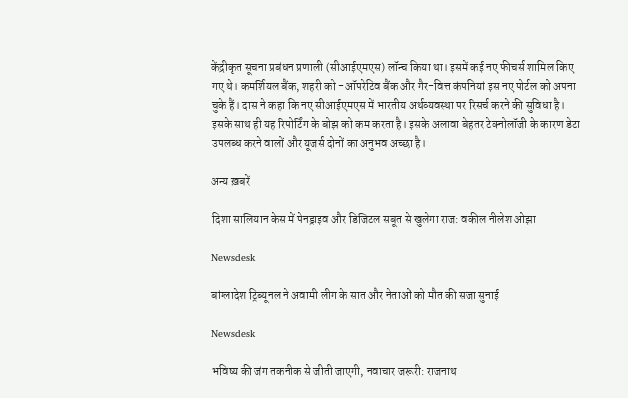केंद्रीकृत सूचना प्रबंधन प्रणाली (सीआईएमएस) लॉन्च किया था। इसमें कई नए फीचर्स शामिल किए गए थे। कमर्शियल बैंक, शहरी को -ऑपरेटिव बैंक और गैर-वित्त कंपनियां इस नए पोर्टल को अपना चुके हैं। दास ने कहा कि नए सीआईएमएस में भारतीय अर्थव्यवस्था पर रिसर्च करने की सुविधा है। इसके साथ ही यह रिपोर्टिंग के बोझ को कम करता है। इसके अलावा बेहतर टेक्नोलॉजी के कारण डेटा उपलब्ध करने वालों और यूजर्स दोनों का अनुभव अच्छा है।

अन्य ख़बरें

दिशा सालियान केस में पेनड्राइव और डिजिटल सबूत से खुलेगा राज: वकील नीलेश ओझा

Newsdesk

बांग्लादेश ट्रिब्यूनल ने अवामी लीग के सात और नेताओं को मौत की सजा सुनाई

Newsdesk

भविष्य की जंग तकनीक से जीती जाएगी, नवाचार जरूरी: राजनाथ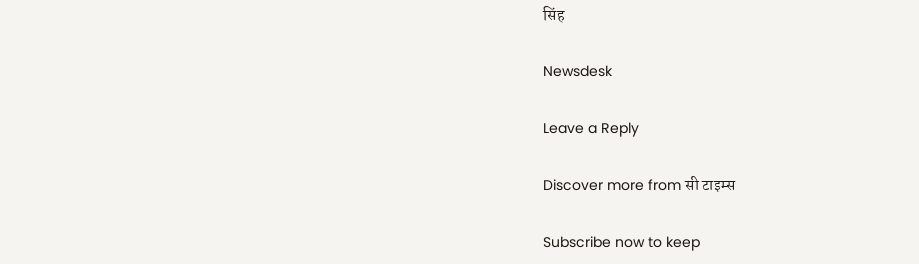सिंह

Newsdesk

Leave a Reply

Discover more from सी टाइम्स

Subscribe now to keep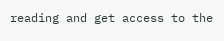reading and get access to the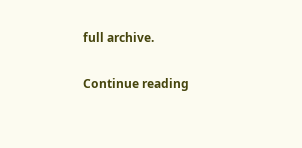full archive.

Continue reading